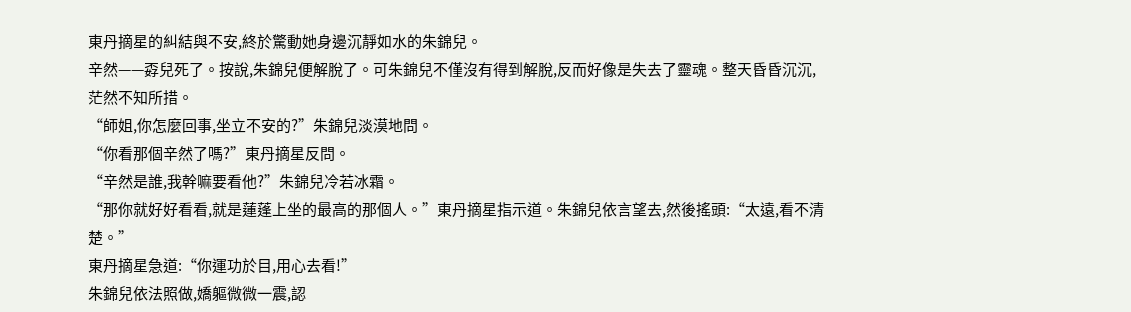東丹摘星的糾結與不安,終於驚動她身邊沉靜如水的朱錦兒。
辛然——孬兒死了。按說,朱錦兒便解脫了。可朱錦兒不僅沒有得到解脫,反而好像是失去了靈魂。整天昏昏沉沉,茫然不知所措。
“師姐,你怎麼回事,坐立不安的?”朱錦兒淡漠地問。
“你看那個辛然了嗎?”東丹摘星反問。
“辛然是誰,我幹嘛要看他?”朱錦兒冷若冰霜。
“那你就好好看看,就是蓮蓬上坐的最高的那個人。”東丹摘星指示道。朱錦兒依言望去,然後搖頭:“太遠,看不清楚。”
東丹摘星急道:“你運功於目,用心去看!”
朱錦兒依法照做,嬌軀微微一震,認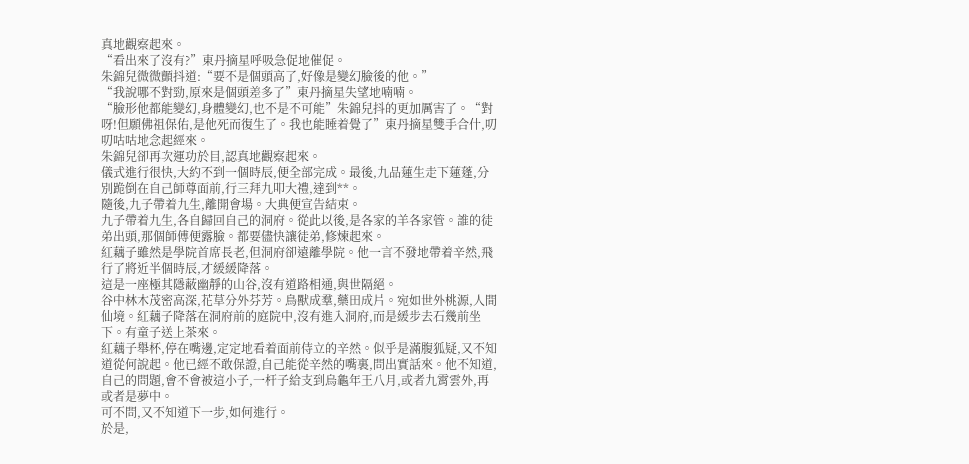真地觀察起來。
“看出來了沒有?”東丹摘星呼吸急促地催促。
朱錦兒微微顫抖道:“要不是個頭高了,好像是變幻臉後的他。”
“我說哪不對勁,原來是個頭差多了”東丹摘星失望地喃喃。
“臉形他都能變幻,身體變幻,也不是不可能”朱錦兒抖的更加厲害了。“對呀!但願佛祖保佑,是他死而復生了。我也能睡着覺了”東丹摘星雙手合什,叨叨咕咕地念起經來。
朱錦兒卻再次運功於目,認真地觀察起來。
儀式進行很快,大約不到一個時辰,便全部完成。最後,九品蓮生走下蓮蓬,分別跪倒在自己師尊面前,行三拜九叩大禮,達到**。
隨後,九子帶着九生,離開會場。大典便宣告結束。
九子帶着九生,各自歸回自己的洞府。從此以後,是各家的羊各家管。誰的徒弟出頭,那個師傅便露臉。都要儘快讓徒弟,修煉起來。
紅藕子雖然是學院首席長老,但洞府卻遠離學院。他一言不發地帶着辛然,飛行了將近半個時辰,才緩緩降落。
這是一座極其隱蔽幽靜的山谷,沒有道路相通,與世隔絕。
谷中林木茂密高深,花草分外芬芳。鳥獸成羣,藥田成片。宛如世外桃源,人間仙境。紅藕子降落在洞府前的庭院中,沒有進入洞府,而是緩步去石幾前坐下。有童子送上茶來。
紅藕子舉杯,停在嘴邊,定定地看着面前侍立的辛然。似乎是滿腹狐疑,又不知道從何說起。他已經不敢保證,自己能從辛然的嘴裏,問出實話來。他不知道,自己的問題,會不會被這小子,一杆子給支到烏龜年王八月,或者九霄雲外,再或者是夢中。
可不問,又不知道下一步,如何進行。
於是,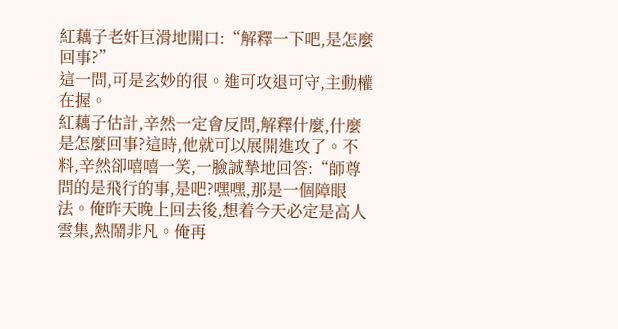紅藕子老奸巨滑地開口:“解釋一下吧,是怎麼回事?”
這一問,可是玄妙的很。進可攻退可守,主動權在握。
紅藕子估計,辛然一定會反問,解釋什麼,什麼是怎麼回事?這時,他就可以展開進攻了。不料,辛然卻嘻嘻一笑,一臉誠摯地回答:“師尊問的是飛行的事,是吧?嘿嘿,那是一個障眼法。俺昨天晚上回去後,想着今天必定是高人雲集,熱鬧非凡。俺再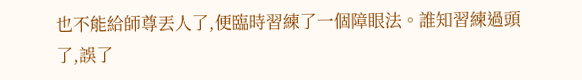也不能給師尊丟人了,便臨時習練了一個障眼法。誰知習練過頭了,誤了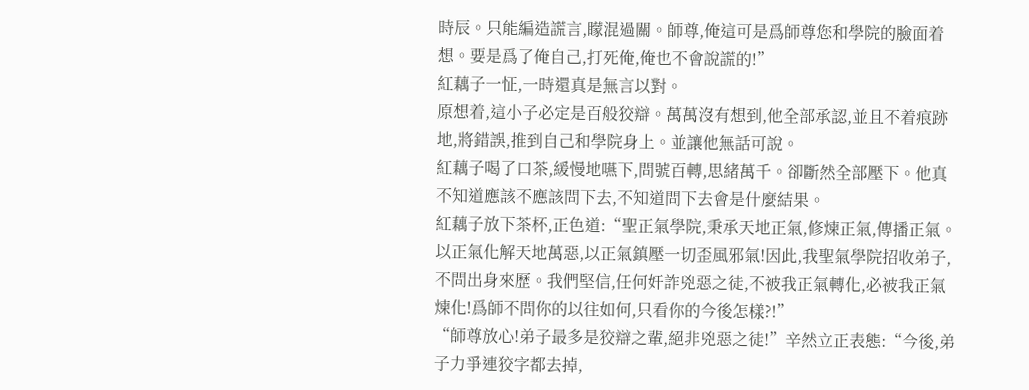時辰。只能編造謊言,矇混過關。師尊,俺這可是爲師尊您和學院的臉面着想。要是爲了俺自己,打死俺,俺也不會說謊的!”
紅藕子一怔,一時還真是無言以對。
原想着,這小子必定是百般狡辯。萬萬沒有想到,他全部承認,並且不着痕跡地,將錯誤,推到自己和學院身上。並讓他無話可說。
紅藕子喝了口茶,緩慢地嚥下,問號百轉,思緒萬千。卻斷然全部壓下。他真不知道應該不應該問下去,不知道問下去會是什麼結果。
紅藕子放下茶杯,正色道:“聖正氣學院,秉承天地正氣,修煉正氣,傳播正氣。以正氣化解天地萬惡,以正氣鎮壓一切歪風邪氣!因此,我聖氣學院招收弟子,不問出身來歷。我們堅信,任何奸詐兇惡之徒,不被我正氣轉化,必被我正氣煉化!爲師不問你的以往如何,只看你的今後怎樣?!”
“師尊放心!弟子最多是狡辯之輩,絕非兇惡之徒!”辛然立正表態:“今後,弟子力爭連狡字都去掉,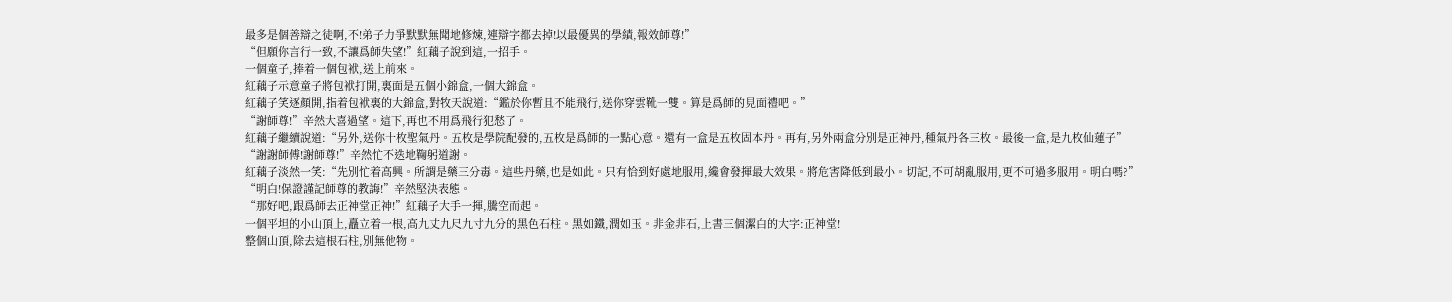最多是個善辯之徒啊,不!弟子力爭默默無聞地修煉,連辯字都去掉!以最優異的學績,報效師尊!”
“但願你言行一致,不讓爲師失望!”紅藕子說到這,一招手。
一個童子,捧着一個包袱,送上前來。
紅藕子示意童子將包袱打開,裏面是五個小錦盒,一個大錦盒。
紅藕子笑逐顏開,指着包袱裏的大錦盒,對牧天說道:“鑑於你暫且不能飛行,送你穿雲靴一雙。算是爲師的見面禮吧。”
“謝師尊!”辛然大喜過望。這下,再也不用爲飛行犯愁了。
紅藕子繼續說道:“另外,送你十枚聖氣丹。五枚是學院配發的,五枚是爲師的一點心意。還有一盒是五枚固本丹。再有,另外兩盒分別是正神丹,種氣丹各三枚。最後一盒,是九枚仙蓮子”
“謝謝師傅!謝師尊!”辛然忙不迭地鞠躬道謝。
紅藕子淡然一笑:“先別忙着高興。所謂是藥三分毒。這些丹藥,也是如此。只有恰到好處地服用,纔會發揮最大效果。將危害降低到最小。切記,不可胡亂服用,更不可過多服用。明白嗎?”
“明白!保證謹記師尊的教誨!”辛然堅決表態。
“那好吧,跟爲師去正神堂正神!”紅藕子大手一揮,騰空而起。
一個平坦的小山頂上,矗立着一根,高九丈九尺九寸九分的黑色石柱。黑如鐵,潤如玉。非金非石,上書三個潔白的大字:正神堂!
整個山頂,除去這根石柱,別無他物。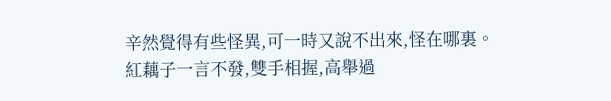辛然覺得有些怪異,可一時又說不出來,怪在哪裏。
紅藕子一言不發,雙手相握,高舉過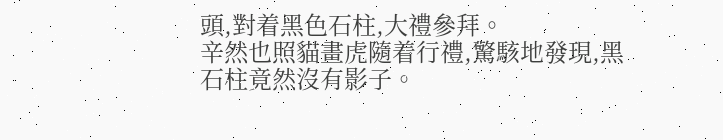頭,對着黑色石柱,大禮參拜。
辛然也照貓畫虎隨着行禮,驚駭地發現,黑石柱竟然沒有影子。